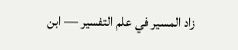زاد المسير في علم التفسير — ابن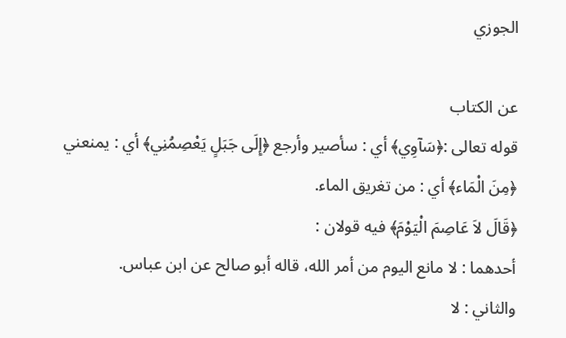الجوزي

عن الكتاب
قوله تعالى :﴿سَآوِي﴾ أي : سأصير وأرجع ﴿إِلَى جَبَلٍ يَعْصِمُنِي﴾ أي : يمنعني ﴿مِنَ الْمَاء﴾ أي : من تغريق الماء.
﴿قَالَ لاَ عَاصِمَ الْيَوْمَ﴾ فيه قولان :
أحدهما : لا مانع اليوم من أمر الله، قاله أبو صالح عن ابن عباس.
والثاني : لا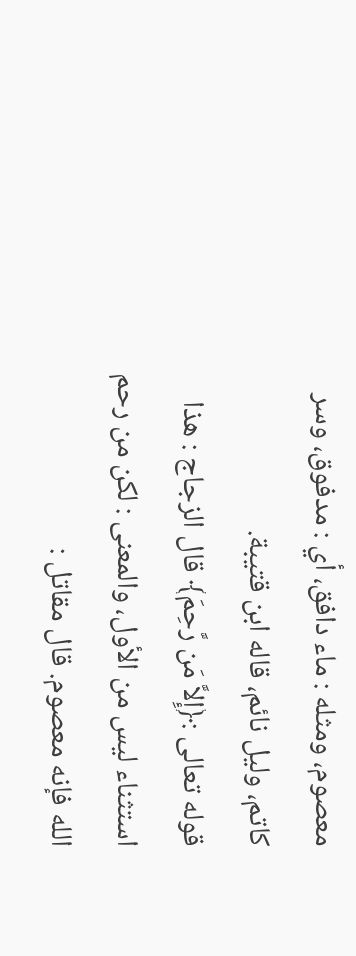معصوم، ومثله : ماء دافق، أي : مدفوق، وسر كاتم، وليل نائم، قاله ابن قتيبة.
قوله تعالى :﴿إِلاَّ مَن رَّحِمَ﴾ قال الزجاج : هذا استثناء ليس من الأول، والمعنى : لكن من رحم الله فإنه معصوم. قال مقاتل :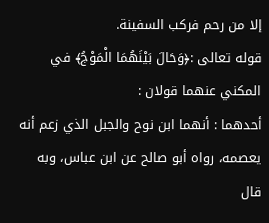إلا من رحم فركب السفينة.
قوله تعالى :﴿وَحَالَ بَيْنَهُمَا الْمَوْجُ﴾ في المكني عنهما قولان :
أحدهما : أنهما ابن نوح والجبل الذي زعم أنه يعصمه، رواه أبو صالح عن ابن عباس، وبه قال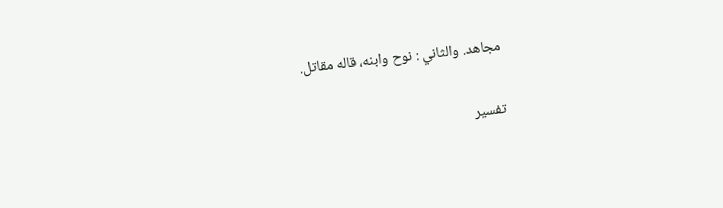مجاهد. والثاني : نوح وابنه، قاله مقاتل.

تفسير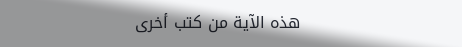هذه الآية من كتب أخرى